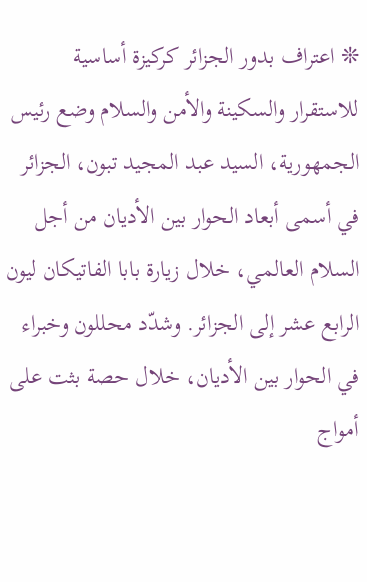❊ اعتراف بدور الجزائر كركيزة أساسية للاستقرار والسكينة والأمن والسلام وضع رئيس الجمهورية، السيد عبد المجيد تبون، الجزائر في أسمى أبعاد الحوار بين الأديان من أجل السلام العالمي، خلال زيارة بابا الفاتيكان ليون الرابع عشر إلى الجزائر. وشدّد محللون وخبراء في الحوار بين الأديان، خلال حصة بثت على أمواج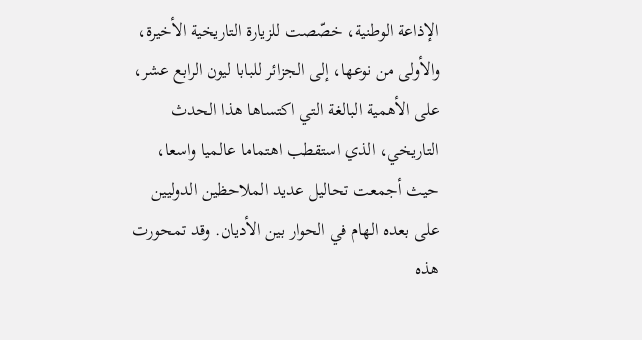الإذاعة الوطنية، خصّصت للزيارة التاريخية الأخيرة، والأولى من نوعها، إلى الجزائر للبابا ليون الرابع عشر، على الأهمية البالغة التي اكتساها هذا الحدث التاريخي، الذي استقطب اهتماما عالميا واسعا، حيث أجمعت تحاليل عديد الملاحظين الدوليين على بعده الهام في الحوار بين الأديان. وقد تمحورت هذه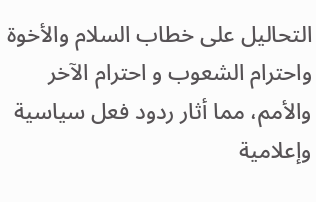التحاليل على خطاب السلام والأخوة واحترام الشعوب و احترام الآخر والأمم، مما أثار ردود فعل سياسية وإعلامية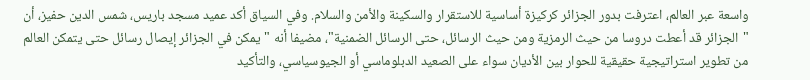واسعة عبر العالم، اعترفت بدور الجزائر كركيزة أساسية للاستقرار والسكينة والأمن والسلام. وفي السياق أكد عميد مسجد باريس، شمس الدين حفيز، أن "الجزائر قد أعطت دروسا من حيث الرمزية ومن حيث الرسائل، حتى الرسائل الضمنية"، مضيفا أنه "يمكن في الجزائر إيصال رسائل حتى يتمكن العالم من تطوير استراتيجية حقيقية للحوار بين الأديان سواء على الصعيد الدبلوماسي أو الجيوسياسي، والتأكيد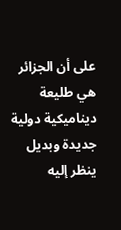على أن الجزائر هي طليعة ديناميكية دولية جديدة وبديل ينظر إليه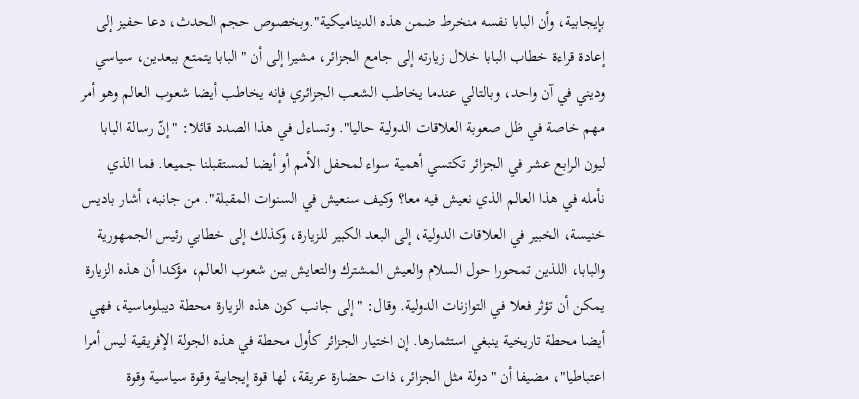بإيجابية، وأن البابا نفسه منخرط ضمن هذه الديناميكية".وبخصوص حجم الحدث، دعا حفيز إلى إعادة قراءة خطاب البابا خلال زيارته إلى جامع الجزائر، مشيرا إلى أن "البابا يتمتع ببعدين، سياسي وديني في آن واحد، وبالتالي عندما يخاطب الشعب الجزائري فإنه يخاطب أيضا شعوب العالم وهو أمر مهم خاصة في ظل صعوبة العلاقات الدولية حاليا". وتساءل في هذا الصدد قائلا: "إنّ رسالة البابا ليون الرابع عشر في الجزائر تكتسي أهمية سواء لمحفل الأمم أو أيضا لمستقبلنا جميعا. فما الذي نأمله في هذا العالم الذي نعيش فيه معا؟ وكيف سنعيش في السنوات المقبلة". من جانبه، أشار باديس خنيسة، الخبير في العلاقات الدولية، إلى البعد الكبير للزيارة، وكذلك إلى خطابي رئيس الجمهورية والبابا، اللذين تمحورا حول السلام والعيش المشترك والتعايش بين شعوب العالم، مؤكدا أن هذه الزيارة يمكن أن تؤثر فعلا في التوازنات الدولية. وقال: "إلى جانب كون هذه الزيارة محطة ديبلوماسية، فهي أيضا محطة تاريخية ينبغي استثمارها. إن اختيار الجزائر كأول محطة في هذه الجولة الإفريقية ليس أمرا اعتباطيا"، مضيفا أن "دولة مثل الجزائر، ذات حضارة عريقة، لها قوة إيجابية وقوة سياسية وقوة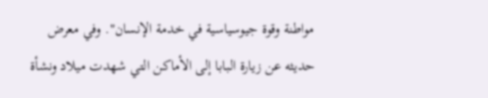مواطنة وقوة جيوسياسية في خدمة الإنسان". وفي معرض حديثه عن زيارة البابا إلى الأماكن التي شهدت ميلاد ونشأة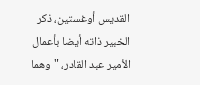القديس أوغستين، ذكر الخبير ذاته أيضا بأعمال الأمير عبد القادر، "وهما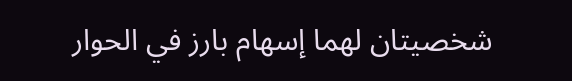شخصيتان لهما إسهام بارز في الحوار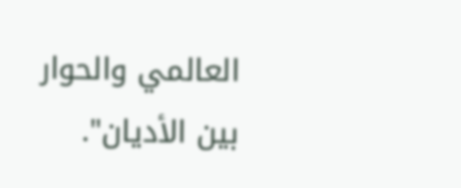العالمي والحوار بين الأديان".